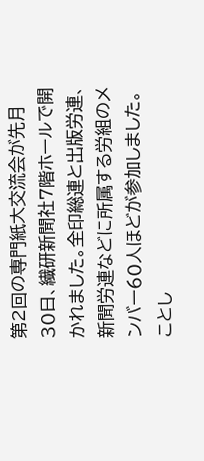第2回の専門紙大交流会が先月30日、繊研新聞社7階ホールで開かれました。全印総連と出版労連、新聞労連などに所属する労組のメンバー60人ほどが参加しました。
ことし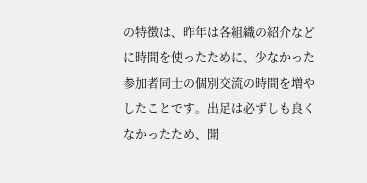の特徴は、昨年は各組織の紹介などに時間を使ったために、少なかった参加者同士の個別交流の時間を増やしたことです。出足は必ずしも良くなかったため、開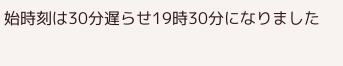始時刻は30分遅らせ19時30分になりました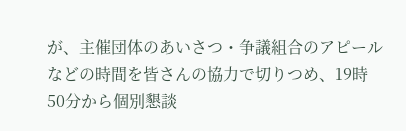が、主催団体のあいさつ・争議組合のアピールなどの時間を皆さんの協力で切りつめ、19時50分から個別懇談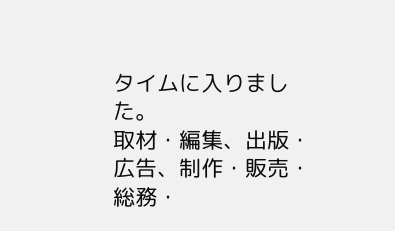タイムに入りました。
取材・編集、出版・広告、制作・販売・総務・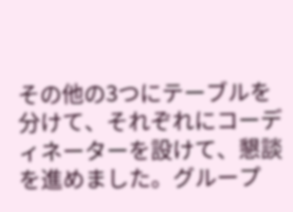その他の3つにテーブルを分けて、それぞれにコーディネーターを設けて、懇談を進めました。グループ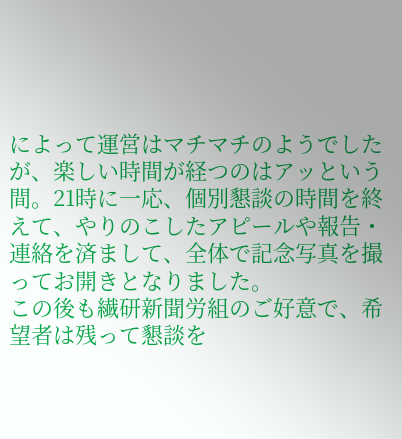によって運営はマチマチのようでしたが、楽しい時間が経つのはアッという間。21時に一応、個別懇談の時間を終えて、やりのこしたアピールや報告・連絡を済まして、全体で記念写真を撮ってお開きとなりました。
この後も繊研新聞労組のご好意で、希望者は残って懇談を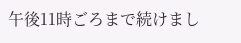午後11時ごろまで続けまし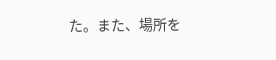た。また、場所を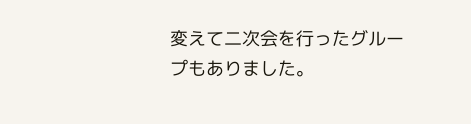変えて二次会を行ったグループもありました。